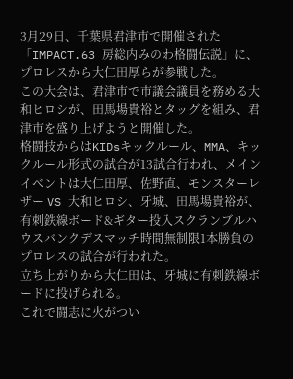3月29日、千葉県君津市で開催された「IMPACT.63 房総内みのわ格闘伝説」に、プロレスから大仁田厚らが参戦した。
この大会は、君津市で市議会議員を務める大和ヒロシが、田馬場貴裕とタッグを組み、君津市を盛り上げようと開催した。
格闘技からはKIDsキックルール、MMA、キックルール形式の試合が13試合行われ、メインイベントは大仁田厚、佐野直、モンスターレザー VS 大和ヒロシ、牙城、田馬場貴裕が、有刺鉄線ボード&ギター投入スクランブルハウスバンクデスマッチ時間無制限1本勝負のプロレスの試合が行われた。
立ち上がりから大仁田は、牙城に有刺鉄線ボードに投げられる。
これで闘志に火がつい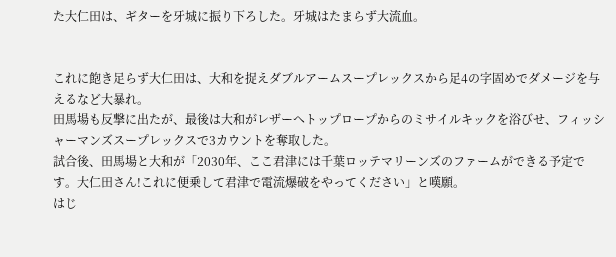た大仁田は、ギターを牙城に振り下ろした。牙城はたまらず大流血。


これに飽き足らず大仁田は、大和を捉えダブルアームスープレックスから足4の字固めでダメージを与えるなど大暴れ。
田馬場も反撃に出たが、最後は大和がレザーへトップロープからのミサイルキックを浴びせ、フィッシャーマンズスープレックスで3カウントを奪取した。
試合後、田馬場と大和が「2030年、ここ君津には千葉ロッテマリーンズのファームができる予定です。大仁田さん!これに便乗して君津で電流爆破をやってください」と嘆願。
はじ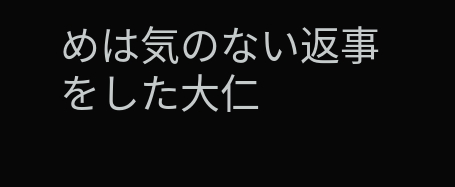めは気のない返事をした大仁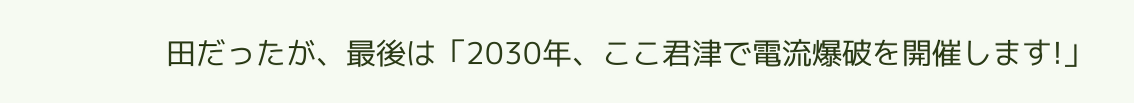田だったが、最後は「2030年、ここ君津で電流爆破を開催します!」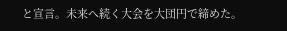と宣言。未来へ続く大会を大団円で締めた。